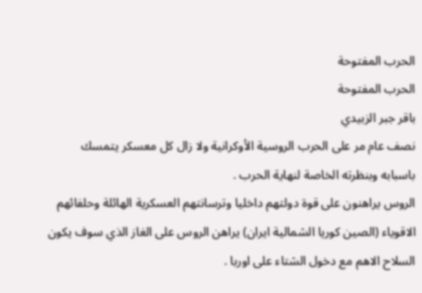الحرب المفتوحة
الحرب المفتوحة
باقر جبر الزبيدي
نصف عام مر على الحرب الروسية الأوكرانية ولا زال كل معسكر يتمسك باسبابه وبنظرته الخاصة لنهاية الحرب .
الروس يراهنون على قوة دولتهم داخليا وترسانتهم العسكرية الهائلة وحلفائهم الاقوياء (الصين كوريا الشمالية ايران) يراهن الروس على الغاز الذي سوف يكون السلاح الاهم مع دخول الشتاء على اوربا .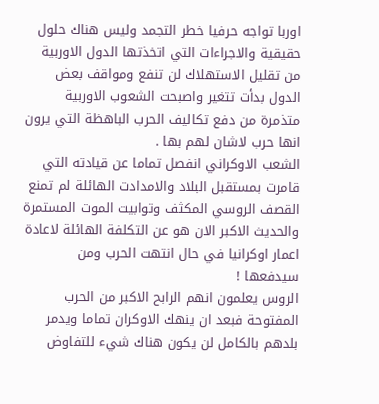اوربا تواجه حرفيا خطر التجمد وليس هناك حلول حقيقية والاجراءات التي اتخذتها الدول الاوربية من تقليل الاستهلاك لن تنفع ومواقف بعض الدول بدأت تتغير واصبحت الشعوب الاوربية متذمرة من دفع تكاليف الحرب الباهظة التي يرون انها حرب لاشان لهم بها .
الشعب الاوكراني انفصل تماما عن قيادته التي قامرت بمستقبل البلاد والامدادت الهائلة لم تمنع القصف الروسي المكثف وتوابيت الموت المستمرة والحديث الاكبر الان هو عن التكلفة الهائلة لاعادة اعمار اوكرانيا في حال انتهت الحرب ومن سيدفعها !
الروس يعلمون انهم الرابح الاكبر من الحرب المفتوحة فبعد ان ينهك الاوكران تماما ويدمر بلدهم بالكامل لن يكون هناك شيء للتفاوض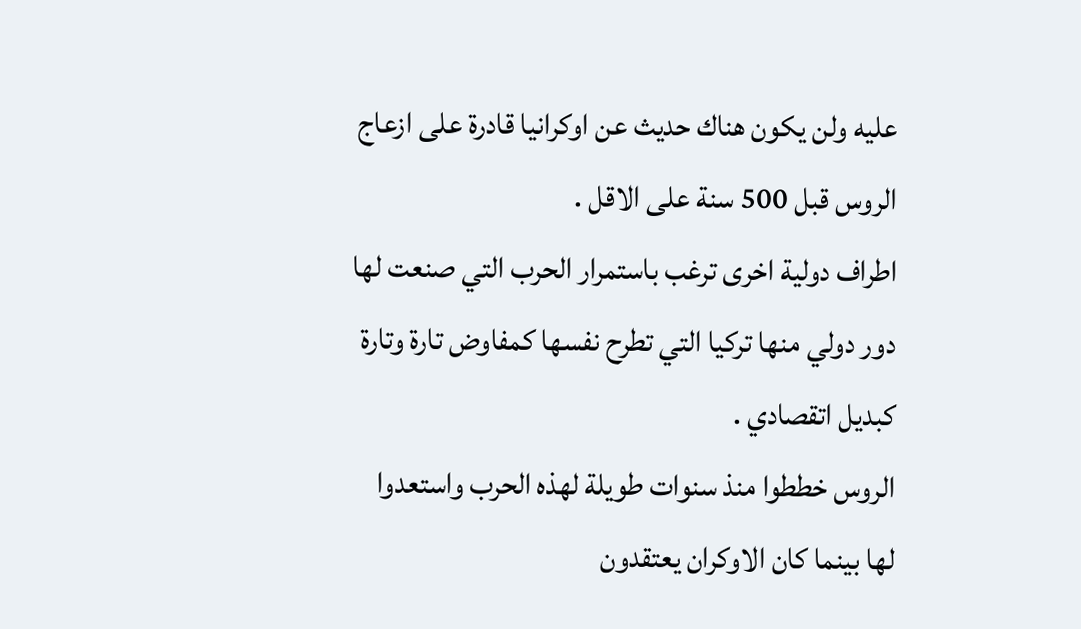عليه ولن يكون هناك حديث عن اوكرانيا قادرة على ازعاج الروس قبل 500 سنة على الاقل .
اطراف دولية اخرى ترغب باستمرار الحرب التي صنعت لها دور دولي منها تركيا التي تطرح نفسها كمفاوض تارة وتارة كبديل اتقصادي .
الروس خططوا منذ سنوات طويلة لهذه الحرب واستعدوا لها بينما كان الاوكران يعتقدون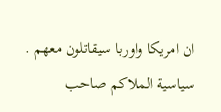ان امريكا واوربا سيقاتلون معهم .
سياسية الملاكم صاحب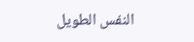النفس الطويل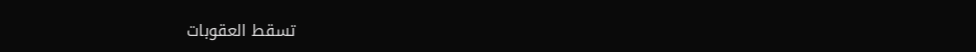تسقط العقوبات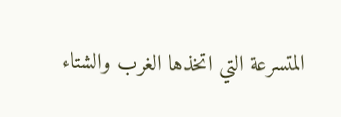المتسرعة التي اتخذها الغرب والشتاء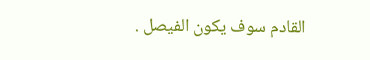القادم سوف يكون الفيصل .